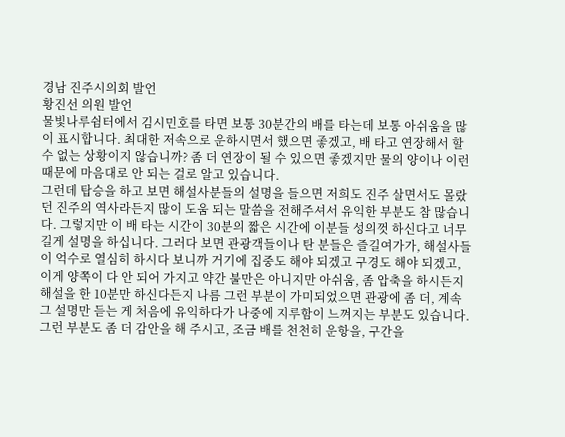경남 진주시의회 발언
황진선 의원 발언
물빛나루쉼터에서 김시민호를 타면 보통 30분간의 배를 타는데 보통 아쉬움을 많이 표시합니다. 최대한 저속으로 운하시면서 했으면 좋겠고, 배 타고 연장해서 할 수 없는 상황이지 않습니까? 좀 더 연장이 될 수 있으면 좋겠지만 물의 양이나 이런 때문에 마음대로 안 되는 걸로 알고 있습니다.
그런데 탑승을 하고 보면 해설사분들의 설명을 들으면 저희도 진주 살면서도 몰랐던 진주의 역사라든지 많이 도움 되는 말씀을 전해주셔서 유익한 부분도 참 많습니다. 그렇지만 이 배 타는 시간이 30분의 짧은 시간에 이분들 성의껏 하신다고 너무 길게 설명을 하십니다. 그러다 보면 관광객들이나 탄 분들은 즐길여가가, 해설사들이 억수로 열심히 하시다 보니까 거기에 집중도 해야 되겠고 구경도 해야 되겠고, 이게 양쪽이 다 안 되어 가지고 약간 불만은 아니지만 아쉬움, 좀 압축을 하시든지 해설을 한 10분만 하신다든지 나름 그런 부분이 가미되었으면 관광에 좀 더, 계속 그 설명만 듣는 게 처음에 유익하다가 나중에 지루함이 느껴지는 부분도 있습니다.
그런 부분도 좀 더 감안을 해 주시고, 조금 배를 천천히 운항을, 구간을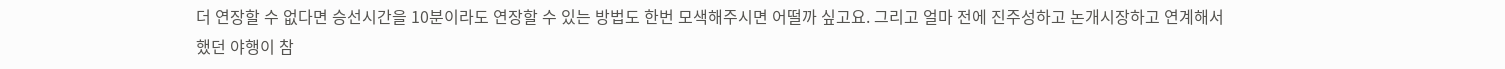더 연장할 수 없다면 승선시간을 10분이라도 연장할 수 있는 방법도 한번 모색해주시면 어떨까 싶고요. 그리고 얼마 전에 진주성하고 논개시장하고 연계해서 했던 야행이 참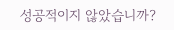성공적이지 않았습니까?